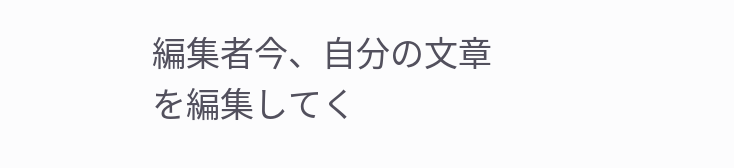編集者今、自分の文章を編集してく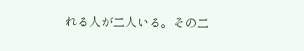れる人が二人いる。その二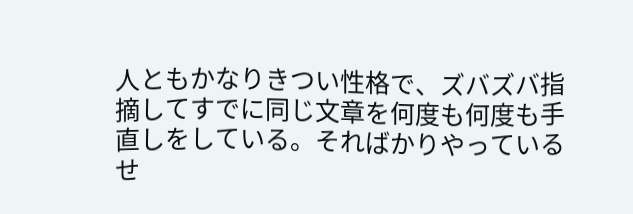人ともかなりきつい性格で、ズバズバ指摘してすでに同じ文章を何度も何度も手直しをしている。そればかりやっているせ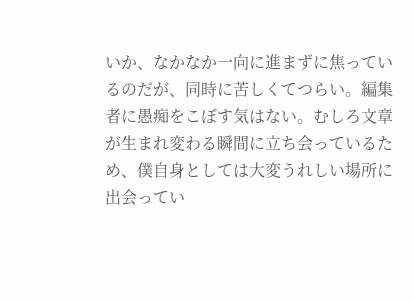いか、なかなか一向に進まずに焦っているのだが、同時に苦しくてつらい。編集者に愚痴をこぼす気はない。むしろ文章が生まれ変わる瞬間に立ち会っているため、僕自身としては大変うれしい場所に出会ってい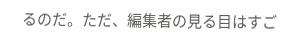るのだ。ただ、編集者の見る目はすご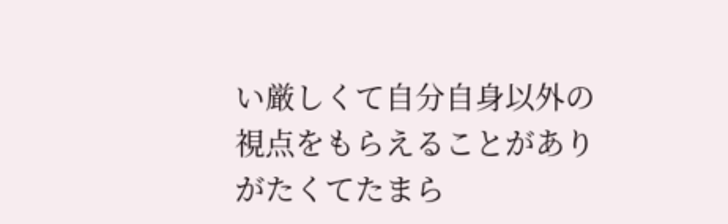い厳しくて自分自身以外の視点をもらえることがありがたくてたまら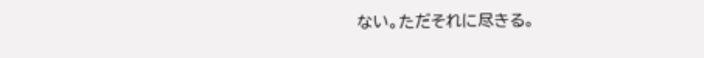ない。ただそれに尽きる。